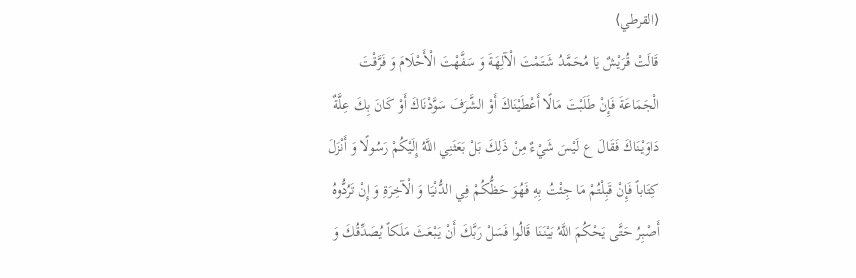⟨القرطي⟩
قَالَتْ قُرَيْشٌ يَا مُحَمَّدُ شَتَمْتَ الْآلِهَةَ وَ سَفَّهْتَ الْأَحْلَامَ وَ فَرَّقْتَ الْجَمَاعَةَ فَإِنْ طَلَبْتَ مَالًا أَعْطَيْنَاكَ أَوْ الشَّرَفَ سَوَّدْنَاكَ أَوْ كَانَ بِكَ عِلَّةٌ دَاوَيْنَاكَ فَقَالَ ع لَيْسَ شَيْءٌ مِنْ ذَلِكَ بَلْ بَعَثَنِي اللَّهُ إِلَيْكُمْ رَسُولًا وَ أَنْزَلَ كِتَاباً فَإِنْ قَبِلْتُمْ مَا جِئْتُ بِهِ فَهُوَ حَظُّكُمْ فِي الدُّنْيَا وَ الْآخِرَةِ وَ إِنْ تَرُدُّوهُ أَصْبِرُ حَتَّى يَحْكُمَ اللَّهُ بَيْنَنَا قَالُوا فَسَلْ رَبَّكَ أَنْ يَبْعَثَ مَلَكاً يُصَدِّقُكَ وَ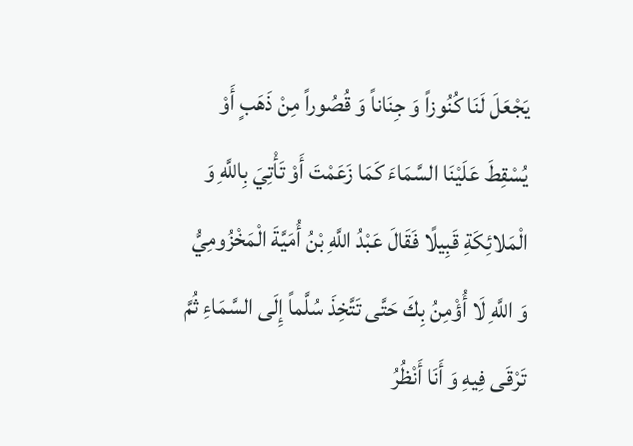يَجْعَلَ لَنَا كُنُوزاً وَ جِنَاناً وَ قُصُوراً مِنْ ذَهَبٍ أَوْ يُسْقِطَ عَلَيْنَا السَّمَاءَ كَمَا زَعَمْتَ أَوْ تَأْتِيَ بِاللَّهِ وَ الْمَلائِكَةِ قَبِيلًا فَقَالَ عَبْدُ اللَّهِ بْنُ أُمَيَّةَ الْمَخْزُومِيُّ وَ اللَّهِ لَا أُؤْمِنُ بِكَ حَتَّى تَتَّخِذَ سُلَّماً إِلَى السَّمَاءِ ثُمَّ تَرْقَى فِيهِ وَ أَنَا أَنْظُرُ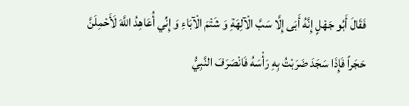فَقَالَ أَبُو جَهْلٍ إِنَّهُ أَبَى إِلَّا سَبَّ الْآلِهَةِ وَ شَتْمَ الْآبَاءِ وَ إِنِّي أُعَاهِدُ اللَّهَ لَأَحْمِلَنَّ حَجَراً فَإِذَا سَجَدَ ضَرَبْتُ بِهِ رَأْسَهُ فَانْصَرَفَ النَّبِيُّ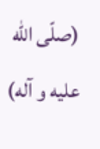(صلّى اللّه عليه و آله)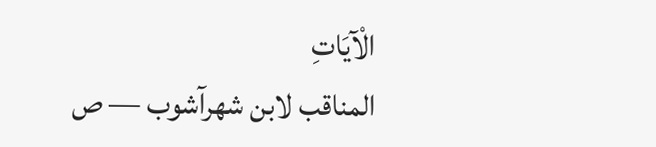الْآيَاتِ
المناقب لابن شهرآشوب — ص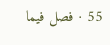55 · فصل فيما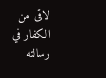لاقى من الكفار في رسالته